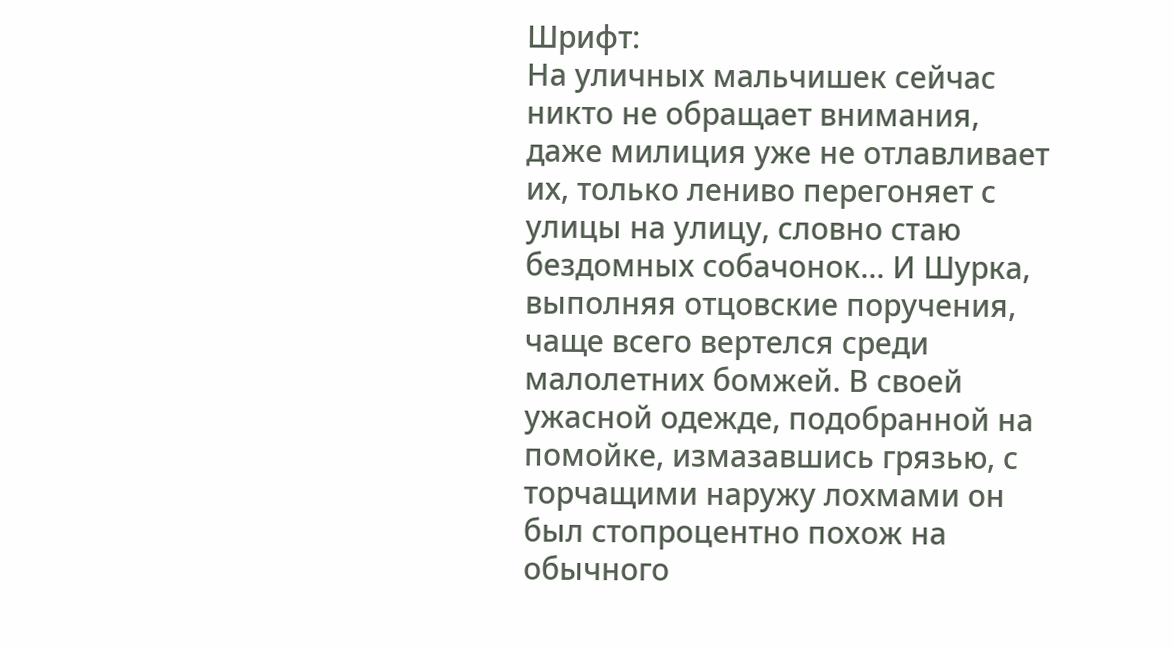Шрифт:
На уличных мальчишек сейчас никто не обращает внимания, даже милиция уже не отлавливает их, только лениво перегоняет с улицы на улицу, словно стаю бездомных собачонок... И Шурка, выполняя отцовские поручения, чаще всего вертелся среди малолетних бомжей. В своей ужасной одежде, подобранной на помойке, измазавшись грязью, с торчащими наружу лохмами он был стопроцентно похож на обычного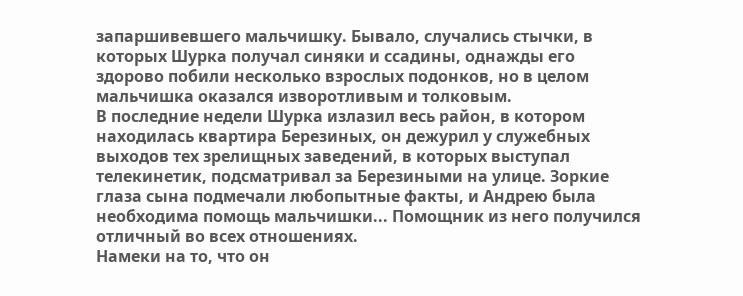запаршивевшего мальчишку. Бывало, случались стычки, в которых Шурка получал синяки и ссадины, однажды его здорово побили несколько взрослых подонков, но в целом мальчишка оказался изворотливым и толковым.
В последние недели Шурка излазил весь район, в котором находилась квартира Березиных, он дежурил у служебных выходов тех зрелищных заведений, в которых выступал телекинетик, подсматривал за Березиными на улице. Зоркие глаза сына подмечали любопытные факты, и Андрею была необходима помощь мальчишки... Помощник из него получился отличный во всех отношениях.
Намеки на то, что он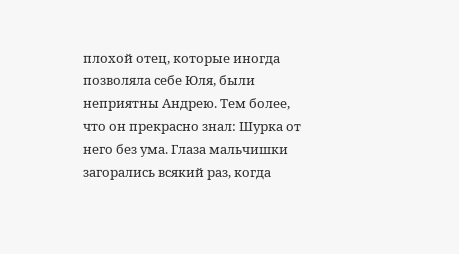плохой отец, которые иногда позволяла себе Юля, были неприятны Андрею. Тем более, что он прекрасно знал: Шурка от него без ума. Глаза мальчишки загорались всякий раз, когда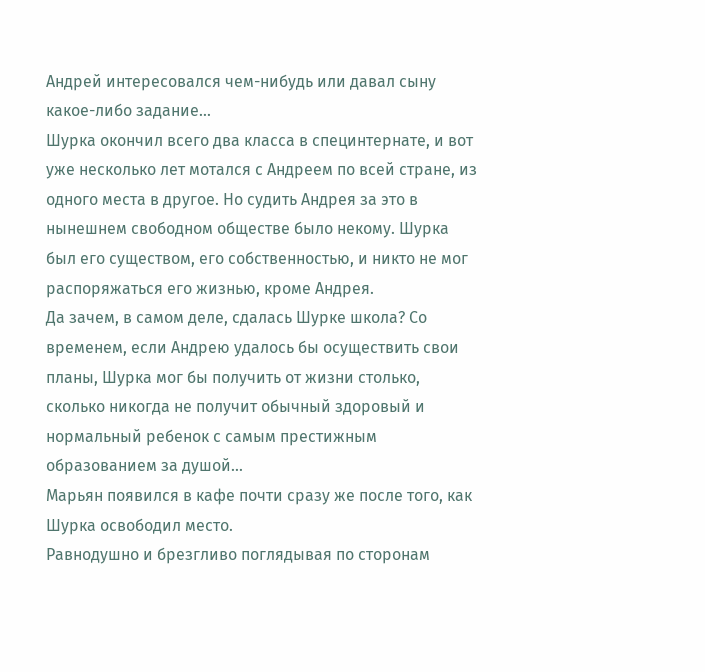Андрей интересовался чем-нибудь или давал сыну какое-либо задание...
Шурка окончил всего два класса в специнтернате, и вот уже несколько лет мотался с Андреем по всей стране, из одного места в другое. Но судить Андрея за это в нынешнем свободном обществе было некому. Шурка был его существом, его собственностью, и никто не мог распоряжаться его жизнью, кроме Андрея.
Да зачем, в самом деле, сдалась Шурке школа? Со временем, если Андрею удалось бы осуществить свои планы, Шурка мог бы получить от жизни столько, сколько никогда не получит обычный здоровый и нормальный ребенок с самым престижным образованием за душой...
Марьян появился в кафе почти сразу же после того, как Шурка освободил место.
Равнодушно и брезгливо поглядывая по сторонам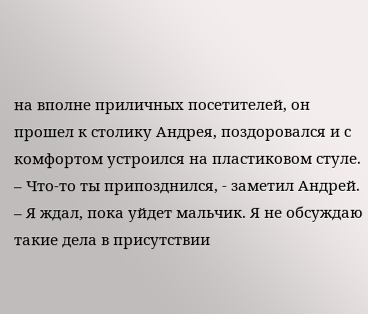на вполне приличных посетителей, он прошел к столику Андрея, поздоровался и с комфортом устроился на пластиковом стуле.
– Что-то ты припозднился, - заметил Андрей.
– Я ждал, пока уйдет мальчик. Я не обсуждаю такие дела в присутствии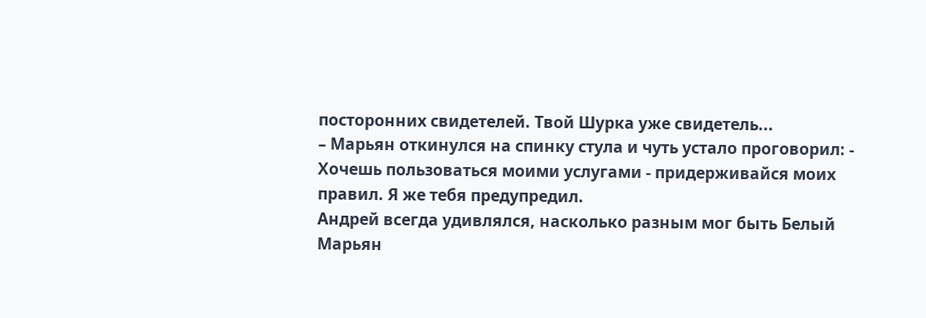посторонних свидетелей. Твой Шурка уже свидетель...
– Марьян откинулся на спинку стула и чуть устало проговорил: - Хочешь пользоваться моими услугами - придерживайся моих правил. Я же тебя предупредил.
Андрей всегда удивлялся, насколько разным мог быть Белый Марьян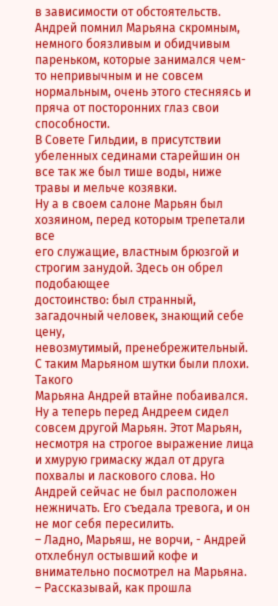в зависимости от обстоятельств.
Андрей помнил Марьяна скромным, немного боязливым и обидчивым пареньком, которые занимался чем-то непривычным и не совсем нормальным, очень этого стесняясь и пряча от посторонних глаз свои способности.
В Совете Гильдии, в присутствии убеленных сединами старейшин он все так же был тише воды, ниже травы и мельче козявки.
Ну а в своем салоне Марьян был хозяином, перед которым трепетали все
его служащие, властным брюзгой и строгим занудой. Здесь он обрел подобающее
достоинство: был странный, загадочный человек, знающий себе цену,
невозмутимый, пренебрежительный. С таким Марьяном шутки были плохи. Такого
Марьяна Андрей втайне побаивался.
Ну а теперь перед Андреем сидел совсем другой Марьян. Этот Марьян, несмотря на строгое выражение лица и хмурую гримаску ждал от друга похвалы и ласкового слова. Но Андрей сейчас не был расположен нежничать. Его съедала тревога, и он не мог себя пересилить.
– Ладно, Марьяш, не ворчи, - Андрей отхлебнул остывший кофе и внимательно посмотрел на Марьяна.
– Рассказывай, как прошла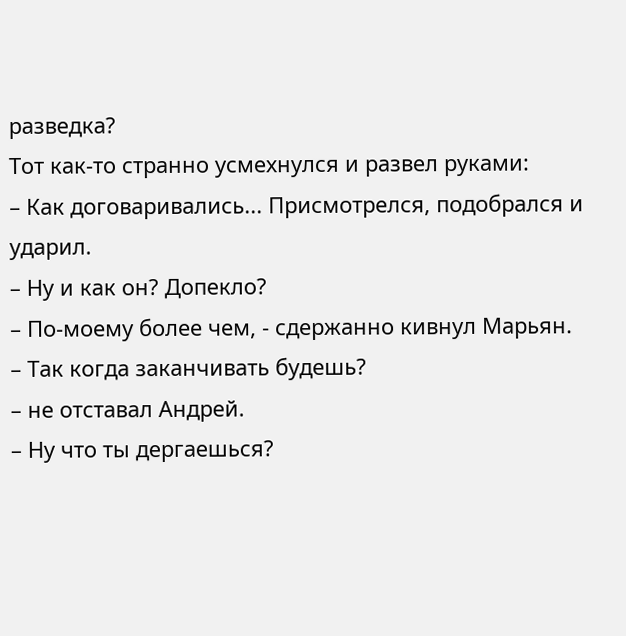разведка?
Тот как-то странно усмехнулся и развел руками:
– Как договаривались... Присмотрелся, подобрался и ударил.
– Ну и как он? Допекло?
– По-моему более чем, - сдержанно кивнул Марьян.
– Так когда заканчивать будешь?
– не отставал Андрей.
– Ну что ты дергаешься?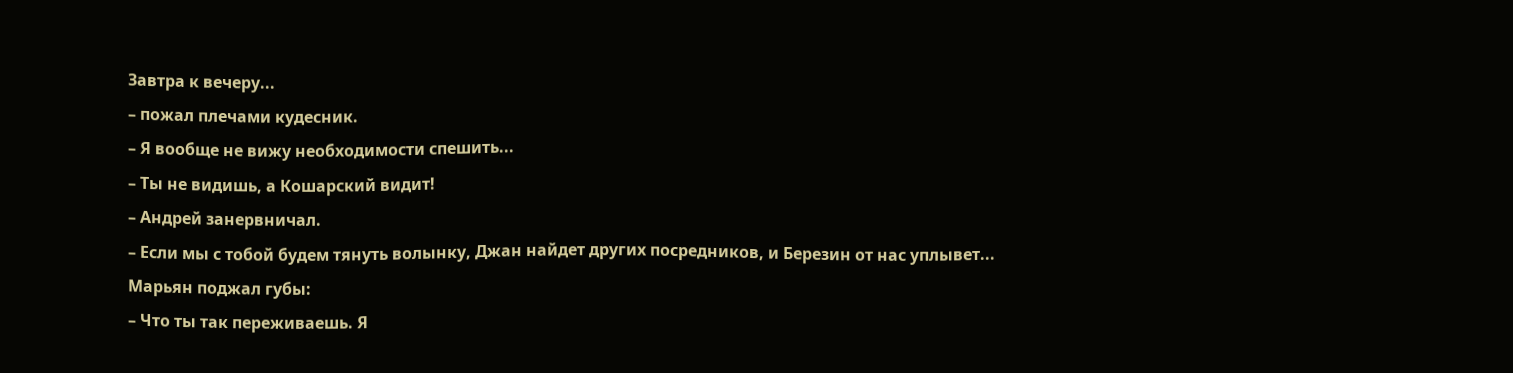Завтра к вечеру...
– пожал плечами кудесник.
– Я вообще не вижу необходимости спешить...
– Ты не видишь, а Кошарский видит!
– Андрей занервничал.
– Если мы с тобой будем тянуть волынку, Джан найдет других посредников, и Березин от нас уплывет...
Марьян поджал губы:
– Что ты так переживаешь. Я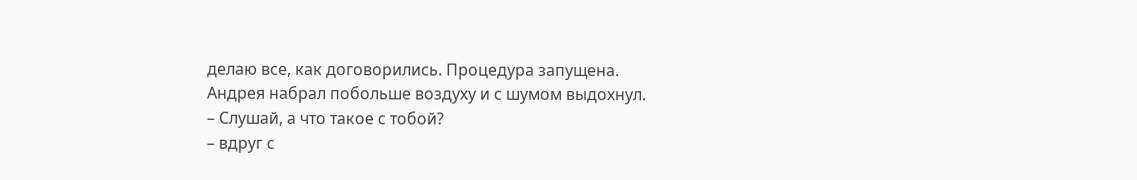делаю все, как договорились. Процедура запущена.
Андрея набрал побольше воздуху и с шумом выдохнул.
– Слушай, а что такое с тобой?
– вдруг с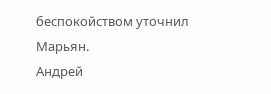беспокойством уточнил Марьян.
Андрей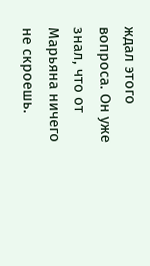ждал этого вопроса. Он уже знал, что от Марьяна ничего не скроешь.